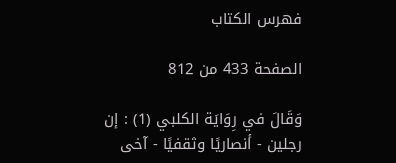فهرس الكتاب

الصفحة 433 من 812

وَقَالَ في رِوَايَة الكلبي (1) : إن رجلين - أنصاريًا وثقفيًا - آخى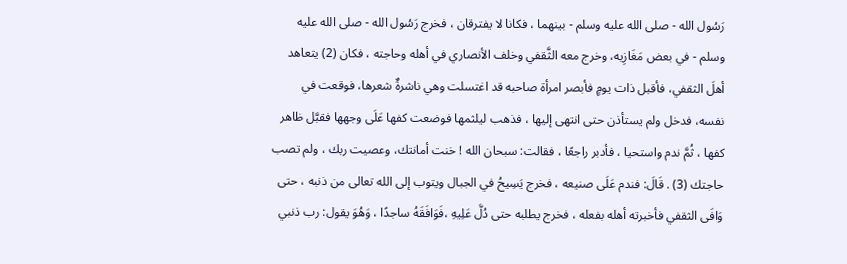رَسُول الله - صلى الله عليه وسلم - بينهما ، فكانا لا يفترقان ، فخرج رَسُول الله - صلى الله عليه وسلم - في بعض مَغَازِيه، وخرج معه الثَّقفي وخلف الأنصاري في أهله وحاجته ، فكان (2) يتعاهد أهلَ الثقفي، فأقبل ذات يومٍ فأبصر امرأة صاحبه قد اغتسلت وهي ناشرةٌ شعرها، فوقعت في نفسه، فدخل ولم يستأذن حتى انتهى إليها ، فذهب ليلثمها فوضعت كفها عَلَى وجهها فقبَّل ظاهر كفها ، ثُمَّ ندم واستحيا ، فأدبر راجعًا ، فقالت: سبحان الله ! خنت أمانتك، وعصيت ربك ، ولم تصب حاجتك (3) . قَالَ: فندم عَلَى صنيعه ، فخرج يَسِيحُ في الجبال ويتوب إلى الله تعالى من ذنبه ، حتى وَافَى الثقفي فأخبرته أهله بفعله ، فخرج يطلبه حتى دُلَّ عَلِيهِ ،فَوَافَقَهُ ساجدًا ، وَهُوَ يقول: رب ذنبي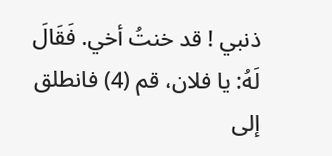ذنبي ! قد خنتُ أخي. فَقَالَ لَهُ: يا فلان، قم (4) فانطلق إلى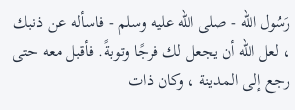رَسُول الله - صلى الله عليه وسلم - فاسأله عن ذنبك ، لعل الله أن يجعل لك فرجًا وتوبةً. فأقبل معه حتى رجع إلى المدينة ، وكان ذات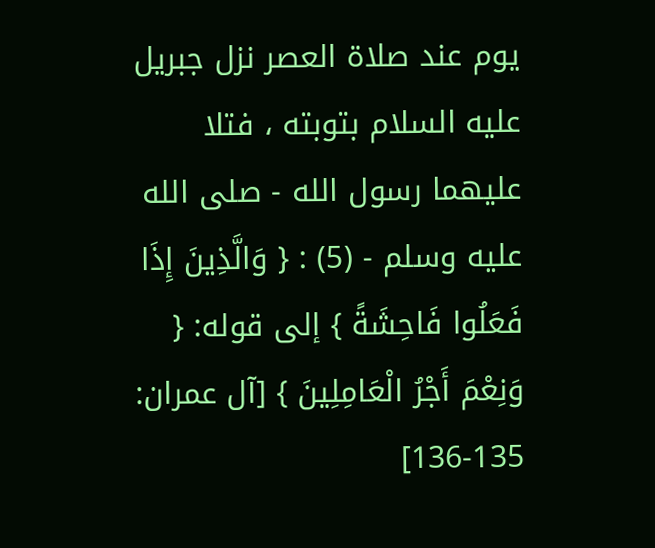يوم عند صلاة العصر نزل جبريل عليه السلام بتوبته ، فتلا عليهما رسول الله - صلى الله عليه وسلم - (5) : { وَالَّذِينَ إِذَا فَعَلُوا فَاحِشَةً } إلى قوله: { وَنِعْمَ أَجْرُ الْعَامِلِينَ } [آل عمران: 135-136]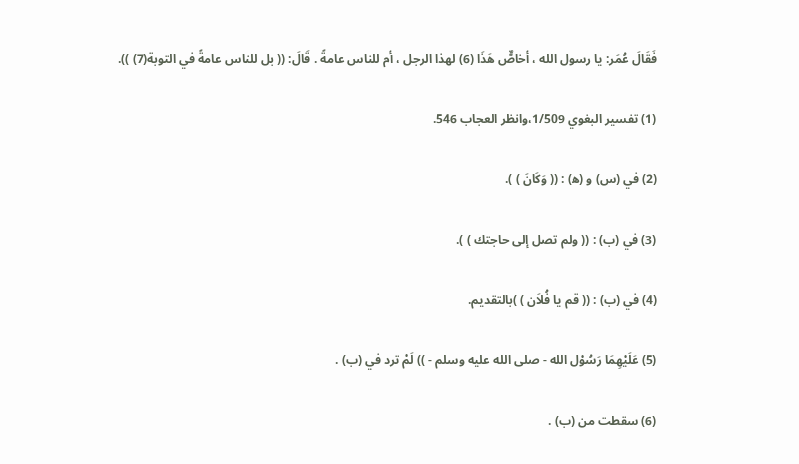فَقَالَ عُمَر: يا رسول الله ، أخاصٌّ هَذَا (6) لهذا الرجل ، أم للناس عامةً . قَالَ: (( بل للناس عامةً في التوبة(7) )).

(1) تفسير البغوي 1/509،وانظر العجاب 546.

(2) في (س) و (ه‍) : (( وَكَانَ ) ).

(3) في (ب) : (( ولم تصل إلى حاجتك ) ).

(4) في (ب) : (( قم يا فُلاَن ) )بالتقديم.

(5) عَلَيْهِمَا رَسُوْل الله - صلى الله عليه وسلم - )) لَمْ ترد في (ب) .

(6) سقطت من (ب) .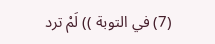(7) في التوبة )) لَمْ ترد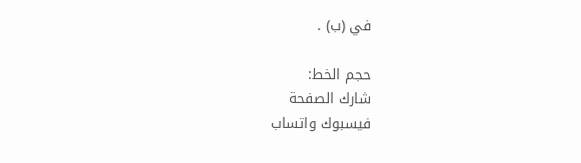في (ب) .

حجم الخط:
شارك الصفحة
فيسبوك واتساب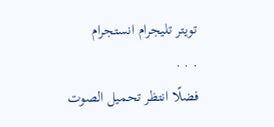تويتر تليجرام انستجرام
. . .
فضلًا انتظر تحميل الصوت